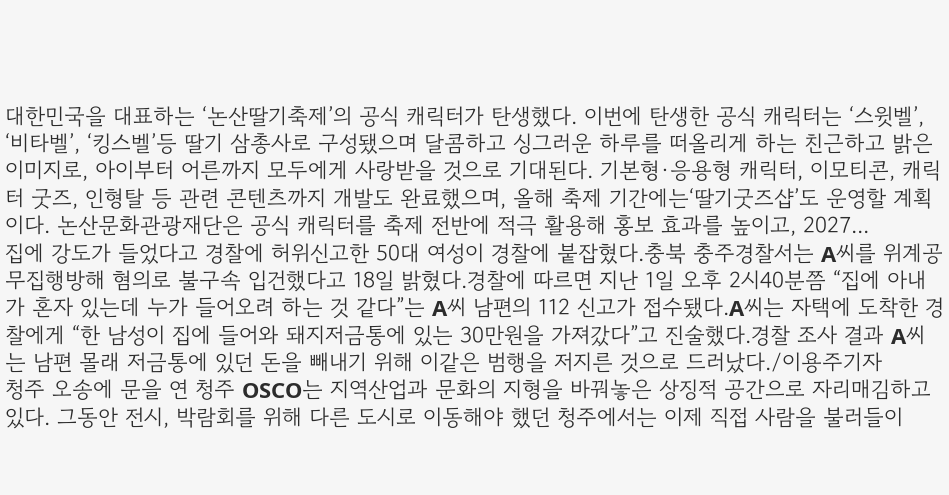대한민국을 대표하는 ‘논산딸기축제’의 공식 캐릭터가 탄생했다. 이번에 탄생한 공식 캐릭터는 ‘스윗벨’, ‘비타벨’, ‘킹스벨’등 딸기 삼총사로 구성됐으며 달콤하고 싱그러운 하루를 떠올리게 하는 친근하고 밝은 이미지로, 아이부터 어른까지 모두에게 사랑받을 것으로 기대된다. 기본형·응용형 캐릭터, 이모티콘, 캐릭터 굿즈, 인형탈 등 관련 콘텐츠까지 개발도 완료했으며, 올해 축제 기간에는‘딸기굿즈샵’도 운영할 계획이다. 논산문화관광재단은 공식 캐릭터를 축제 전반에 적극 활용해 홍보 효과를 높이고, 2027...
집에 강도가 들었다고 경찰에 허위신고한 50대 여성이 경찰에 붙잡혔다.충북 충주경찰서는 A씨를 위계공무집행방해 혐의로 불구속 입건했다고 18일 밝혔다.경찰에 따르면 지난 1일 오후 2시40분쯤 “집에 아내가 혼자 있는데 누가 들어오려 하는 것 같다”는 A씨 남편의 112 신고가 접수됐다.A씨는 자택에 도착한 경찰에게 “한 남성이 집에 들어와 돼지저금통에 있는 30만원을 가져갔다”고 진술했다.경찰 조사 결과 A씨는 남편 몰래 저금통에 있던 돈을 빼내기 위해 이같은 범행을 저지른 것으로 드러났다./이용주기자
청주 오송에 문을 연 청주 OSCO는 지역산업과 문화의 지형을 바꿔놓은 상징적 공간으로 자리매김하고 있다. 그동안 전시, 박람회를 위해 다른 도시로 이동해야 했던 청주에서는 이제 직접 사람을 불러들이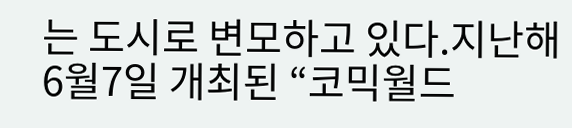는 도시로 변모하고 있다.지난해 6월7일 개최된 “코믹월드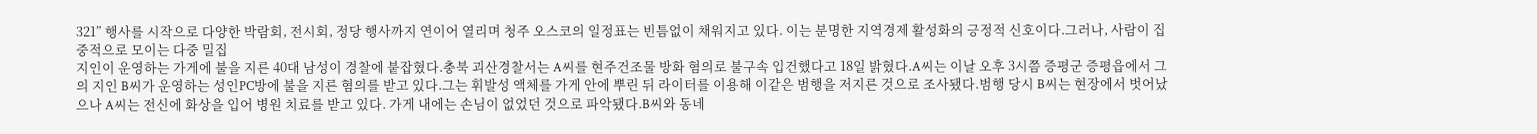321” 행사를 시작으로 다양한 박람회, 전시회, 정당 행사까지 연이어 열리며 청주 오스코의 일정표는 빈틈없이 채워지고 있다. 이는 분명한 지역경제 활성화의 긍정적 신호이다.그러나, 사람이 집중적으로 모이는 다중 밀집
지인이 운영하는 가게에 불을 지른 40대 남성이 경찰에 붙잡혔다.충북 괴산경찰서는 A씨를 현주건조물 방화 혐의로 불구속 입건했다고 18일 밝혔다.A씨는 이날 오후 3시쯤 증평군 증평읍에서 그의 지인 B씨가 운영하는 성인PC방에 불을 지른 혐의를 받고 있다.그는 휘발성 액체를 가게 안에 뿌린 뒤 라이터를 이용해 이같은 범행을 저지른 것으로 조사됐다.범행 당시 B씨는 현장에서 벗어났으나 A씨는 전신에 화상을 입어 병원 치료를 받고 있다. 가게 내에는 손님이 없었던 것으로 파악됐다.B씨와 동네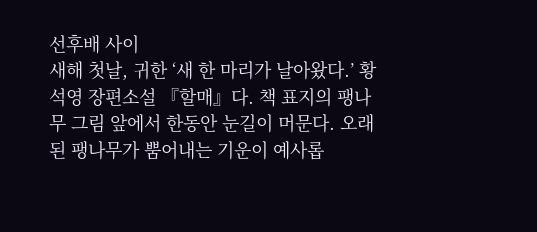선후배 사이
새해 첫날, 귀한 ‘새 한 마리가 날아왔다.’ 황석영 장편소설 『할매』다. 책 표지의 팽나무 그림 앞에서 한동안 눈길이 머문다. 오래된 팽나무가 뿜어내는 기운이 예사롭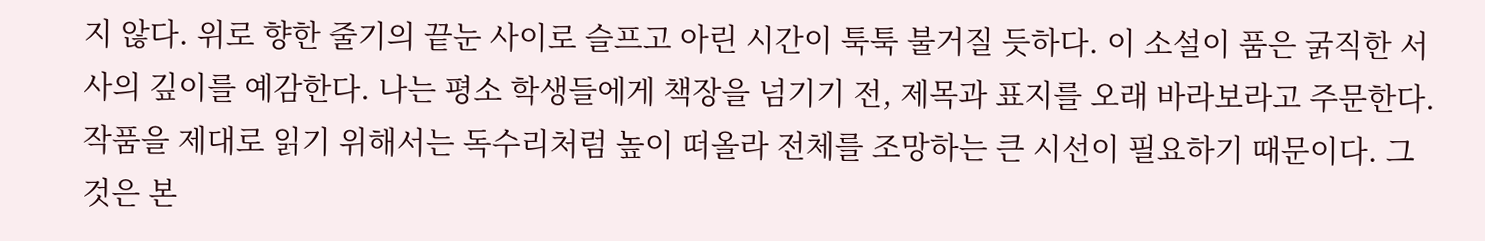지 않다. 위로 향한 줄기의 끝눈 사이로 슬프고 아린 시간이 툭툭 불거질 듯하다. 이 소설이 품은 굵직한 서사의 깊이를 예감한다. 나는 평소 학생들에게 책장을 넘기기 전, 제목과 표지를 오래 바라보라고 주문한다. 작품을 제대로 읽기 위해서는 독수리처럼 높이 떠올라 전체를 조망하는 큰 시선이 필요하기 때문이다. 그것은 본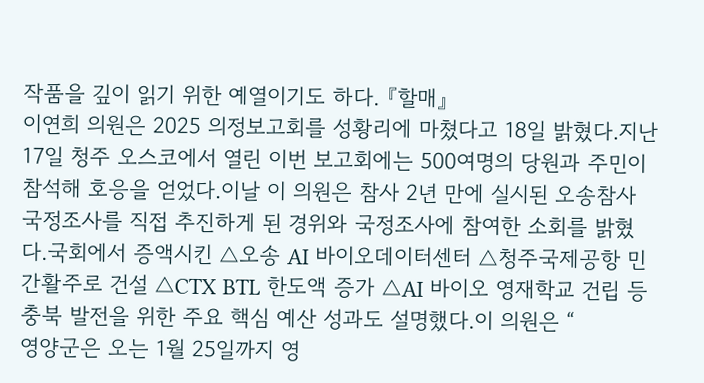작품을 깊이 읽기 위한 예열이기도 하다. 『할매』
이연희 의원은 2025 의정보고회를 성황리에 마쳤다고 18일 밝혔다.지난 17일 청주 오스코에서 열린 이번 보고회에는 500여명의 당원과 주민이 참석해 호응을 얻었다.이날 이 의원은 참사 2년 만에 실시된 오송참사 국정조사를 직접 추진하게 된 경위와 국정조사에 참여한 소회를 밝혔다.국회에서 증액시킨 △오송 AI 바이오데이터센터 △청주국제공항 민간활주로 건설 △CTX BTL 한도액 증가 △AI 바이오 영재학교 건립 등 충북 발전을 위한 주요 핵심 예산 성과도 설명했다.이 의원은 “
영양군은 오는 1월 25일까지 영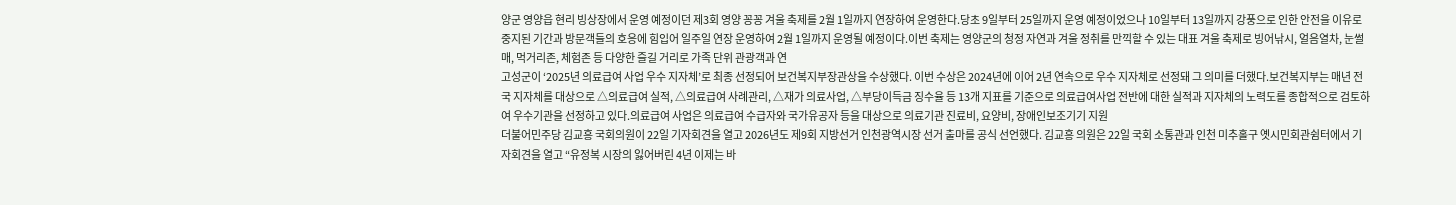양군 영양읍 현리 빙상장에서 운영 예정이던 제3회 영양 꽁꽁 겨울 축제를 2월 1일까지 연장하여 운영한다.당초 9일부터 25일까지 운영 예정이었으나 10일부터 13일까지 강풍으로 인한 안전을 이유로 중지된 기간과 방문객들의 호응에 힘입어 일주일 연장 운영하여 2월 1일까지 운영될 예정이다.이번 축제는 영양군의 청정 자연과 겨울 정취를 만끽할 수 있는 대표 겨울 축제로 빙어낚시, 얼음열차, 눈썰매, 먹거리존, 체험존 등 다양한 즐길 거리로 가족 단위 관광객과 연
고성군이 ‘2025년 의료급여 사업 우수 지자체’로 최종 선정되어 보건복지부장관상을 수상했다. 이번 수상은 2024년에 이어 2년 연속으로 우수 지자체로 선정돼 그 의미를 더했다.보건복지부는 매년 전국 지자체를 대상으로 △의료급여 실적, △의료급여 사례관리, △재가 의료사업, △부당이득금 징수율 등 13개 지표를 기준으로 의료급여사업 전반에 대한 실적과 지자체의 노력도를 종합적으로 검토하여 우수기관을 선정하고 있다.의료급여 사업은 의료급여 수급자와 국가유공자 등을 대상으로 의료기관 진료비, 요양비, 장애인보조기기 지원
더불어민주당 김교흥 국회의원이 22일 기자회견을 열고 2026년도 제9회 지방선거 인천광역시장 선거 출마를 공식 선언했다. 김교흥 의원은 22일 국회 소통관과 인천 미추홀구 옛시민회관쉼터에서 기자회견을 열고 “유정복 시장의 잃어버린 4년 이제는 바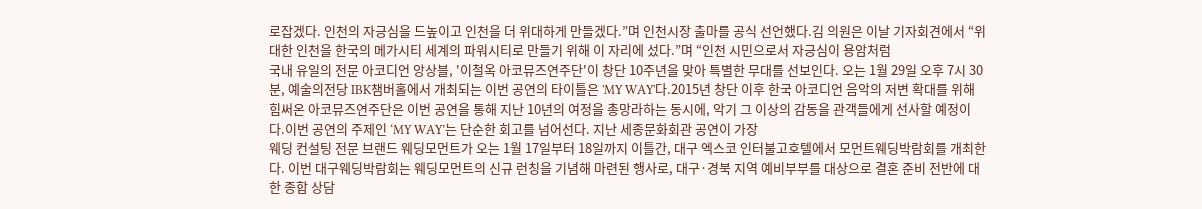로잡겠다. 인천의 자긍심을 드높이고 인천을 더 위대하게 만들겠다.”며 인천시장 출마를 공식 선언했다.김 의원은 이날 기자회견에서 “위대한 인천을 한국의 메가시티 세계의 파워시티로 만들기 위해 이 자리에 섰다.”며 “인천 시민으로서 자긍심이 용암처럼
국내 유일의 전문 아코디언 앙상블, '이철옥 아코뮤즈연주단'이 창단 10주년을 맞아 특별한 무대를 선보인다. 오는 1월 29일 오후 7시 30분, 예술의전당 IBK챔버홀에서 개최되는 이번 공연의 타이틀은 'MY WAY'다.2015년 창단 이후 한국 아코디언 음악의 저변 확대를 위해 힘써온 아코뮤즈연주단은 이번 공연을 통해 지난 10년의 여정을 총망라하는 동시에, 악기 그 이상의 감동을 관객들에게 선사할 예정이다.이번 공연의 주제인 ‘MY WAY’는 단순한 회고를 넘어선다. 지난 세종문화회관 공연이 가장
웨딩 컨설팅 전문 브랜드 웨딩모먼트가 오는 1월 17일부터 18일까지 이틀간, 대구 엑스코 인터불고호텔에서 모먼트웨딩박람회를 개최한다. 이번 대구웨딩박람회는 웨딩모먼트의 신규 런칭을 기념해 마련된 행사로, 대구·경북 지역 예비부부를 대상으로 결혼 준비 전반에 대한 종합 상담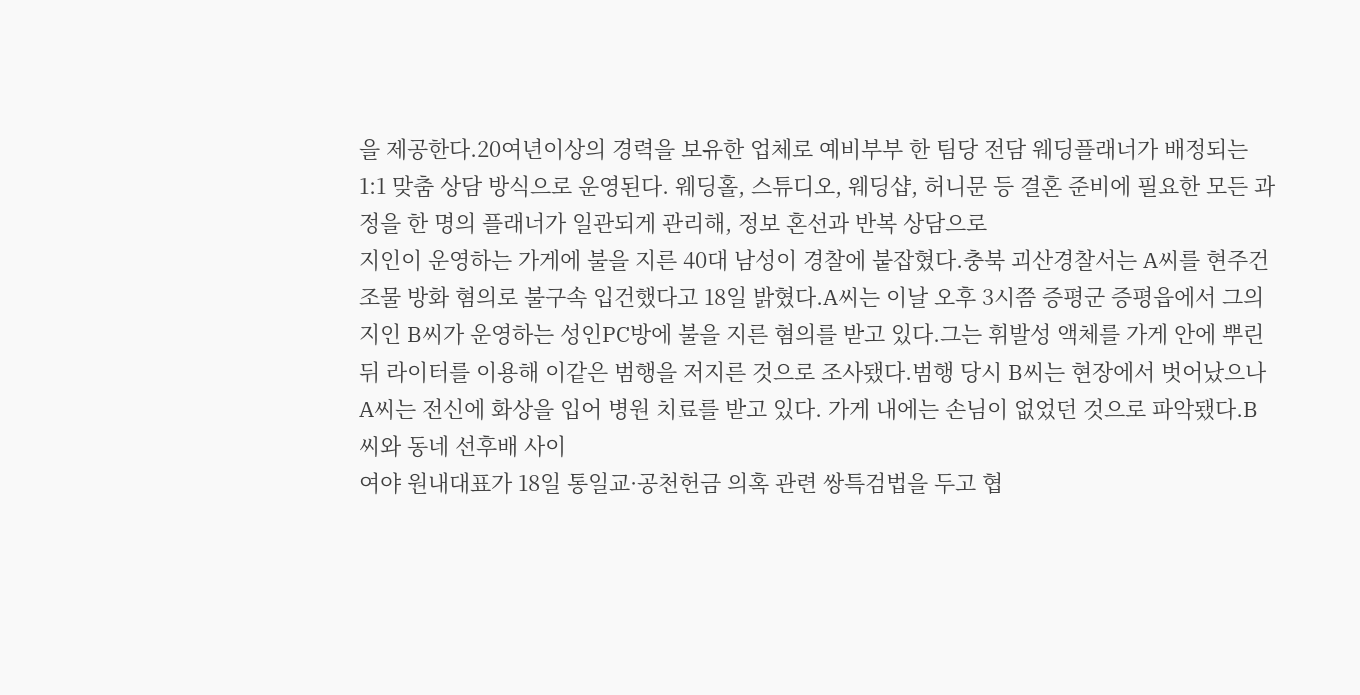을 제공한다.20여년이상의 경력을 보유한 업체로 예비부부 한 팀당 전담 웨딩플래너가 배정되는 1:1 맞춤 상담 방식으로 운영된다. 웨딩홀, 스튜디오, 웨딩샵, 허니문 등 결혼 준비에 필요한 모든 과정을 한 명의 플래너가 일관되게 관리해, 정보 혼선과 반복 상담으로
지인이 운영하는 가게에 불을 지른 40대 남성이 경찰에 붙잡혔다.충북 괴산경찰서는 A씨를 현주건조물 방화 혐의로 불구속 입건했다고 18일 밝혔다.A씨는 이날 오후 3시쯤 증평군 증평읍에서 그의 지인 B씨가 운영하는 성인PC방에 불을 지른 혐의를 받고 있다.그는 휘발성 액체를 가게 안에 뿌린 뒤 라이터를 이용해 이같은 범행을 저지른 것으로 조사됐다.범행 당시 B씨는 현장에서 벗어났으나 A씨는 전신에 화상을 입어 병원 치료를 받고 있다. 가게 내에는 손님이 없었던 것으로 파악됐다.B씨와 동네 선후배 사이
여야 원내대표가 18일 통일교·공천헌금 의혹 관련 쌍특검법을 두고 협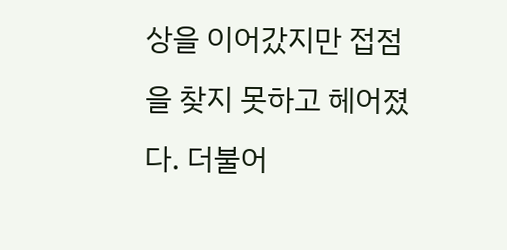상을 이어갔지만 접점을 찾지 못하고 헤어졌다. 더불어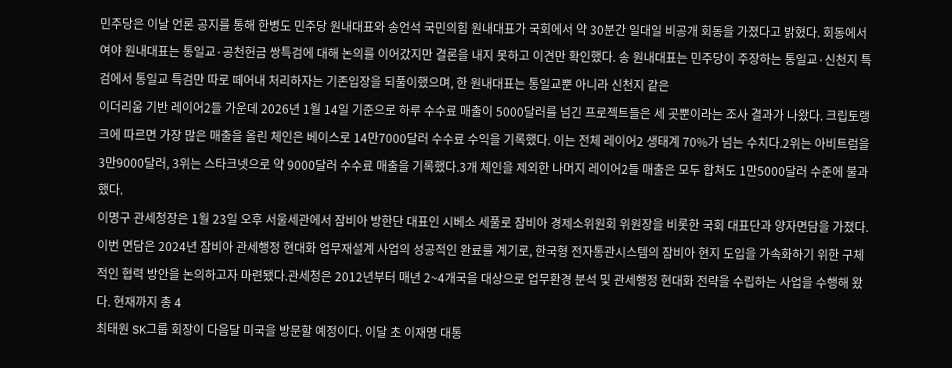민주당은 이날 언론 공지를 통해 한병도 민주당 원내대표와 송언석 국민의힘 원내대표가 국회에서 약 30분간 일대일 비공개 회동을 가졌다고 밝혔다. 회동에서 여야 원내대표는 통일교·공천헌금 쌍특검에 대해 논의를 이어갔지만 결론을 내지 못하고 이견만 확인했다. 송 원내대표는 민주당이 주장하는 통일교·신천지 특검에서 통일교 특검만 따로 떼어내 처리하자는 기존입장을 되풀이했으며, 한 원내대표는 통일교뿐 아니라 신천지 같은
이더리움 기반 레이어2들 가운데 2026년 1월 14일 기준으로 하루 수수료 매출이 5000달러를 넘긴 프로젝트들은 세 곳뿐이라는 조사 결과가 나왔다. 크립토랭크에 따르면 가장 많은 매출을 올린 체인은 베이스로 14만7000달러 수수료 수익을 기록했다. 이는 전체 레이어2 생태계 70%가 넘는 수치다.2위는 아비트럼을 3만9000달러, 3위는 스타크넷으로 약 9000달러 수수료 매출을 기록했다.3개 체인을 제외한 나머지 레이어2들 매출은 모두 합쳐도 1만5000달러 수준에 불과했다.
이명구 관세청장은 1월 23일 오후 서울세관에서 잠비아 방한단 대표인 시베소 세풀로 잠비아 경제소위원회 위원장을 비롯한 국회 대표단과 양자면담을 가졌다.이번 면담은 2024년 잠비아 관세행정 현대화 업무재설계 사업의 성공적인 완료를 계기로, 한국형 전자통관시스템의 잠비아 현지 도입을 가속화하기 위한 구체적인 협력 방안을 논의하고자 마련됐다.관세청은 2012년부터 매년 2~4개국을 대상으로 업무환경 분석 및 관세행정 현대화 전략을 수립하는 사업을 수행해 왔다. 현재까지 총 4
최태원 SK그룹 회장이 다음달 미국을 방문할 예정이다. 이달 초 이재명 대통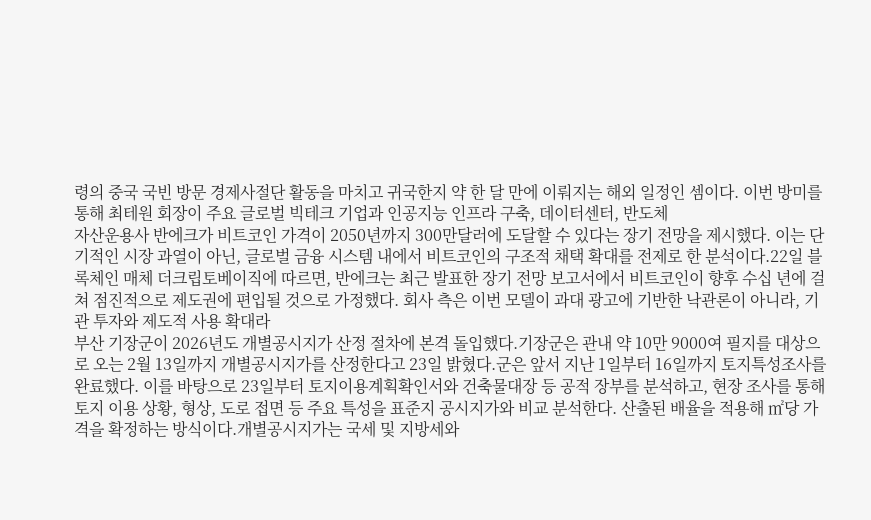령의 중국 국빈 방문 경제사절단 활동을 마치고 귀국한지 약 한 달 만에 이뤄지는 해외 일정인 셈이다. 이번 방미를 통해 최테원 회장이 주요 글로벌 빅테크 기업과 인공지능 인프라 구축, 데이터센터, 반도체
자산운용사 반에크가 비트코인 가격이 2050년까지 300만달러에 도달할 수 있다는 장기 전망을 제시했다. 이는 단기적인 시장 과열이 아닌, 글로벌 금융 시스템 내에서 비트코인의 구조적 채택 확대를 전제로 한 분석이다.22일 블록체인 매체 더크립토베이직에 따르면, 반에크는 최근 발표한 장기 전망 보고서에서 비트코인이 향후 수십 년에 걸쳐 점진적으로 제도권에 편입될 것으로 가정했다. 회사 측은 이번 모델이 과대 광고에 기반한 낙관론이 아니라, 기관 투자와 제도적 사용 확대라
부산 기장군이 2026년도 개별공시지가 산정 절차에 본격 돌입했다.기장군은 관내 약 10만 9000여 필지를 대상으로 오는 2월 13일까지 개별공시지가를 산정한다고 23일 밝혔다.군은 앞서 지난 1일부터 16일까지 토지특성조사를 완료했다. 이를 바탕으로 23일부터 토지이용계획확인서와 건축물대장 등 공적 장부를 분석하고, 현장 조사를 통해 토지 이용 상황, 형상, 도로 접면 등 주요 특성을 표준지 공시지가와 비교 분석한다. 산출된 배율을 적용해 ㎡당 가격을 확정하는 방식이다.개별공시지가는 국세 및 지방세와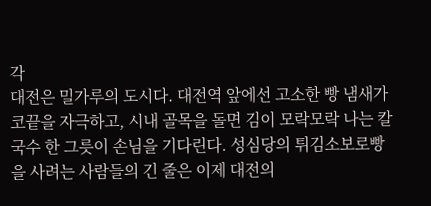각
대전은 밀가루의 도시다. 대전역 앞에선 고소한 빵 냄새가 코끝을 자극하고, 시내 골목을 돌면 김이 모락모락 나는 칼국수 한 그릇이 손님을 기다린다. 성심당의 튀김소보로빵을 사려는 사람들의 긴 줄은 이제 대전의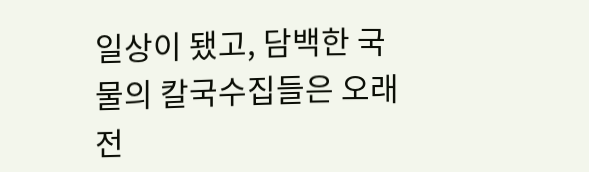일상이 됐고, 담백한 국물의 칼국수집들은 오래전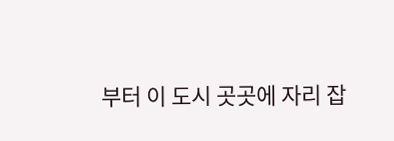부터 이 도시 곳곳에 자리 잡